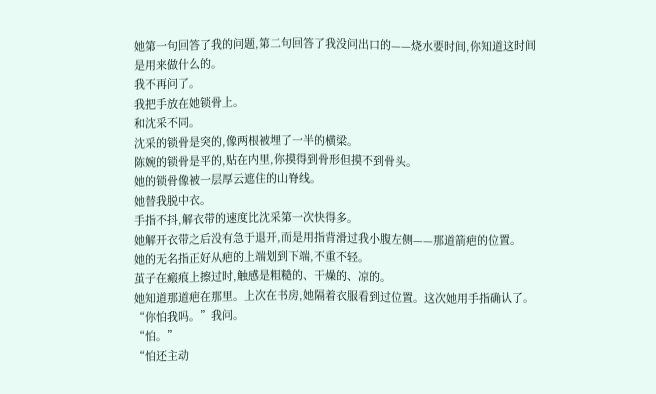她第一句回答了我的问题,第二句回答了我没问出口的——烧水要时间,你知道这时间是用来做什么的。
我不再问了。
我把手放在她锁骨上。
和沈采不同。
沈采的锁骨是突的,像两根被埋了一半的横梁。
陈婉的锁骨是平的,贴在内里,你摸得到骨形但摸不到骨头。
她的锁骨像被一层厚云遮住的山脊线。
她替我脱中衣。
手指不抖,解衣带的速度比沈采第一次快得多。
她解开衣带之后没有急于退开,而是用指背滑过我小腹左侧——那道箭疤的位置。
她的无名指正好从疤的上端划到下端,不重不轻。
茧子在瘢痕上擦过时,触感是粗糙的、干燥的、凉的。
她知道那道疤在那里。上次在书房,她隔着衣服看到过位置。这次她用手指确认了。
“你怕我吗。”我问。
“怕。”
“怕还主动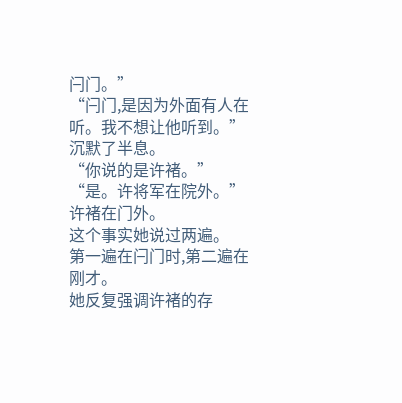闩门。”
“闩门,是因为外面有人在听。我不想让他听到。”
沉默了半息。
“你说的是许褚。”
“是。许将军在院外。”
许褚在门外。
这个事实她说过两遍。
第一遍在闩门时,第二遍在刚才。
她反复强调许褚的存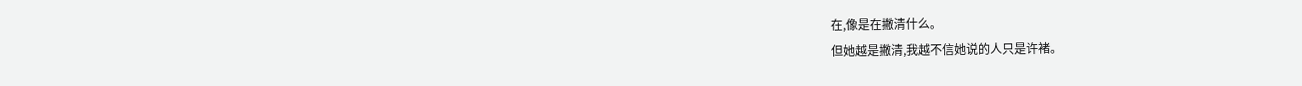在,像是在撇清什么。
但她越是撇清,我越不信她说的人只是许褚。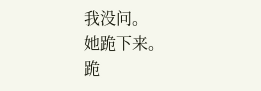我没问。
她跪下来。
跪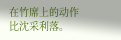在竹席上的动作比沈采利落。